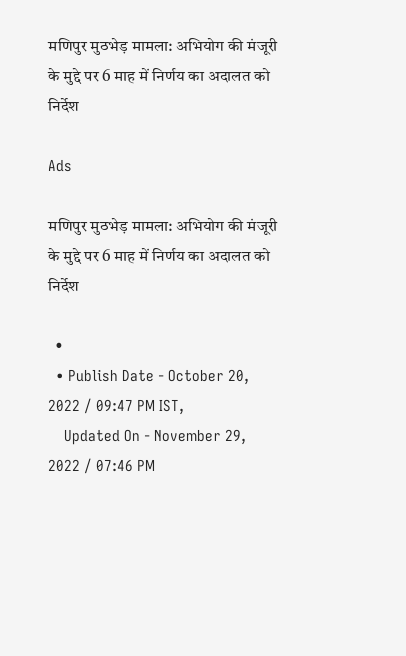मणिपुर मुठभेड़ मामला: अभियोग की मंजूरी के मुद्दे पर 6 माह में निर्णय का अदालत को निर्देश

Ads

मणिपुर मुठभेड़ मामला: अभियोग की मंजूरी के मुद्दे पर 6 माह में निर्णय का अदालत को निर्देश

  •
  • Publish Date - October 20, 2022 / 09:47 PM IST,
    Updated On - November 29, 2022 / 07:46 PM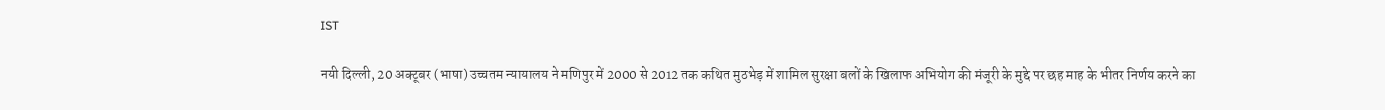IST

नयी दिल्ली, 20 अक्टूबर (भाषा) उच्चतम न्यायालय ने मणिपुर में 2000 से 2012 तक कथित मुठभेड़ में शामिल सुरक्षा बलों के खिलाफ अभियोग की मंजूरी के मुद्दे पर छह माह के भीतर निर्णय करने का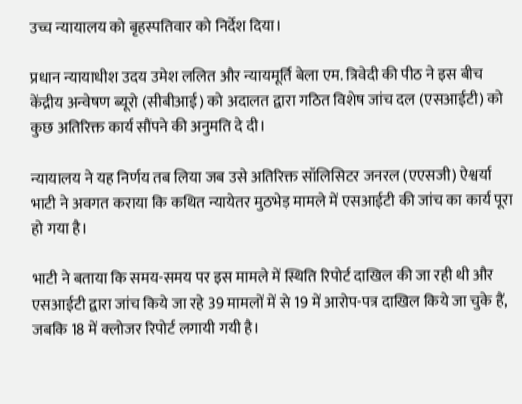उच्च न्यायालय को बृहस्पतिवार को निर्देश दिया।

प्रधान न्यायाधीश उदय उमेश ललित और न्यायमूर्ति बेला एम. त्रिवेदी की पीठ ने इस बीच केंद्रीय अन्वेषण ब्यूरो (सीबीआई) को अदालत द्वारा गठित विशेष जांच दल (एसआईटी) को कुछ अतिरिक्त कार्य सौंपने की अनुमति दे दी।

न्यायालय ने यह निर्णय तब लिया जब उसे अतिरिक्त सॉलिसिटर जनरल (एएसजी) ऐश्वर्या भाटी ने अवगत कराया कि कथित न्यायेतर मुठभेड़ मामले में एसआईटी की जांच का कार्य पूरा हो गया है।

भाटी ने बताया कि समय-समय पर इस मामले में स्थिति रिपोर्ट दाखिल की जा रही थी और एसआईटी द्वारा जांच किये जा रहे 39 मामलों में से 19 में आरोप-पत्र दाखिल किये जा चुके हैं, जबकि 18 में क्लोजर रिपोर्ट लगायी गयी है।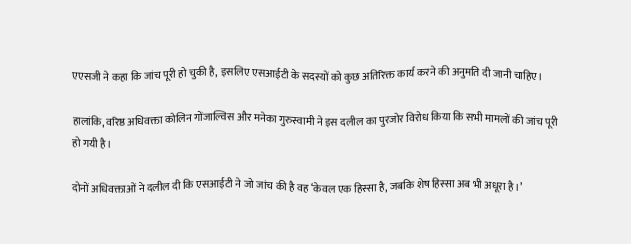एएसजी ने कहा कि जांच पूरी हो चुकी है, इसलिए एसआईटी के सदस्यों को कुछ अतिरिक्त कार्य करने की अनुमति दी जानी चाहिए।

हालांकि, वरिष्ठ अधिवक्ता कोलिन गोंजाल्विस और मनेका गुरुस्वामी ने इस दलील का पुरजोर विरोध किया कि सभी मामलों की जांच पूरी हो गयी है।

दोनों अधिवक्ताओं ने दलील दी कि एसआईटी ने जो जांच की है वह ‘केवल एक हिस्सा है, जबकि शेष हिस्सा अब भी अधूरा है।’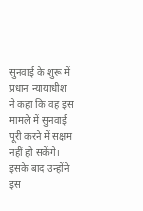सुनवाई के शुरू में प्रधान न्यायाधीश ने कहा कि वह इस मामले में सुनवाई पूरी करने में सक्षम नहीं हो सकेंगे। इसके बाद उन्होंने इस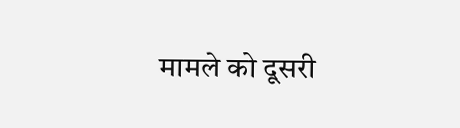मामले को दूसरी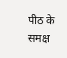पीठ के समक्ष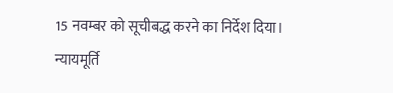15 नवम्बर को सूचीबद्ध करने का निर्देश दिया। न्यायमूर्ति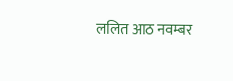ललित आठ नवम्बर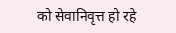को सेवानिवृत्त हो रहे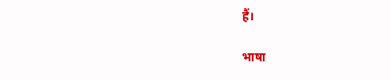हैं।

भाषा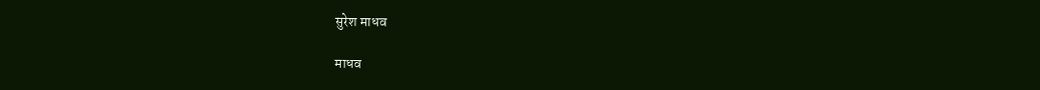सुरेश माधव

माधव